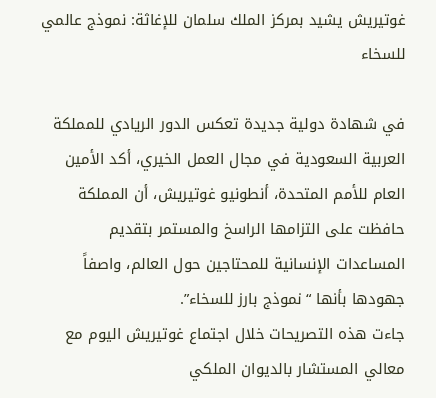غوتيريش يشيد بمركز الملك سلمان للإغاثة: نموذج عالمي للسخاء

في شهادة دولية جديدة تعكس الدور الريادي للمملكة العربية السعودية في مجال العمل الخيري، أكد الأمين العام للأمم المتحدة، أنطونيو غوتيريش، أن المملكة حافظت على التزامها الراسخ والمستمر بتقديم المساعدات الإنسانية للمحتاجين حول العالم، واصفاً جهودها بأنها “نموذج بارز للسخاء”.
جاءت هذه التصريحات خلال اجتماع غوتيريش اليوم مع معالي المستشار بالديوان الملكي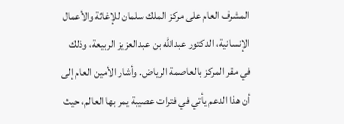المشرف العام على مركز الملك سلمان للإغاثة والأعمال الإنسانية، الدكتور عبدالله بن عبدالعزيز الربيعة، وذلك في مقر المركز بالعاصمة الرياض. وأشار الأمين العام إلى أن هذا الدعم يأتي في فترات عصيبة يمر بها العالم، حيث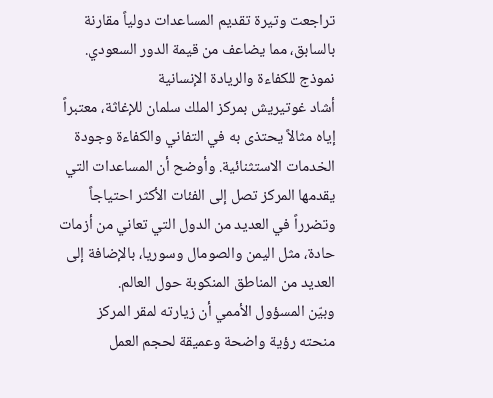تراجعت وتيرة تقديم المساعدات دولياً مقارنة بالسابق، مما يضاعف من قيمة الدور السعودي.
نموذج للكفاءة والريادة الإنسانية
أشاد غوتيريش بمركز الملك سلمان للإغاثة، معتبراً إياه مثالاً يحتذى به في التفاني والكفاءة وجودة الخدمات الاستثنائية. وأوضح أن المساعدات التي يقدمها المركز تصل إلى الفئات الأكثر احتياجاً وتضرراً في العديد من الدول التي تعاني من أزمات حادة، مثل اليمن والصومال وسوريا، بالإضافة إلى العديد من المناطق المنكوبة حول العالم.
وبيّن المسؤول الأممي أن زيارته لمقر المركز منحته رؤية واضحة وعميقة لحجم العمل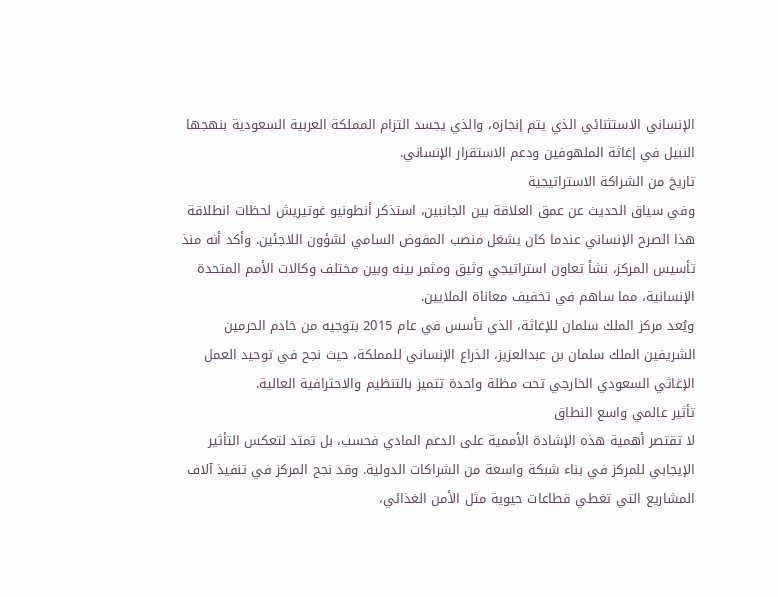الإنساني الاستثنائي الذي يتم إنجازه، والذي يجسد التزام المملكة العربية السعودية بنهجها النبيل في إغاثة الملهوفين ودعم الاستقرار الإنساني.
تاريخ من الشراكة الاستراتيجية
وفي سياق الحديث عن عمق العلاقة بين الجانبين، استذكر أنطونيو غوتيريش لحظات انطلاقة هذا الصرح الإنساني عندما كان يشغل منصب المفوض السامي لشؤون اللاجئين. وأكد أنه منذ تأسيس المركز، نشأ تعاون استراتيجي وثيق ومثمر بينه وبين مختلف وكالات الأمم المتحدة الإنسانية، مما ساهم في تخفيف معاناة الملايين.
ويُعد مركز الملك سلمان للإغاثة، الذي تأسس في عام 2015 بتوجيه من خادم الحرمين الشريفين الملك سلمان بن عبدالعزيز، الذراع الإنساني للمملكة، حيث نجح في توحيد العمل الإغاثي السعودي الخارجي تحت مظلة واحدة تتميز بالتنظيم والاحترافية العالية.
تأثير عالمي واسع النطاق
لا تقتصر أهمية هذه الإشادة الأممية على الدعم المادي فحسب، بل تمتد لتعكس التأثير الإيجابي للمركز في بناء شبكة واسعة من الشراكات الدولية. وقد نجح المركز في تنفيذ آلاف المشاريع التي تغطي قطاعات حيوية مثل الأمن الغذائي،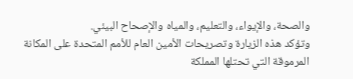والصحة، والإيواء، والتعليم، والمياه والإصحاح البيئي.
وتؤكد هذه الزيارة وتصريحات الأمين العام للأمم المتحدة على المكانة المرموقة التي تحتلها المملكة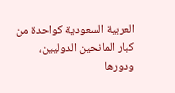العربية السعودية كواحدة من كبار المانحين الدوليين، ودورها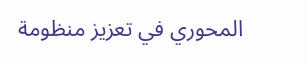المحوري في تعزيز منظومة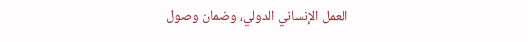العمل الإنساني الدولي، وضمان وصول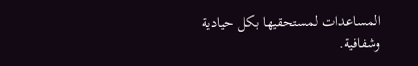المساعدات لمستحقيها بكل حيادية وشفافية.